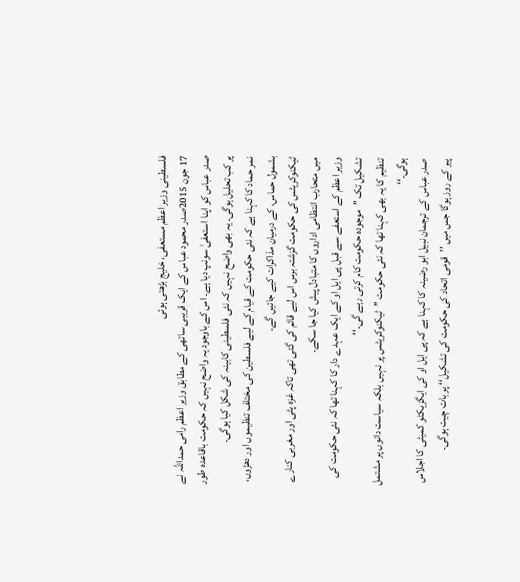فلسطینی وزیر اعظم مستعفی، خلیج بڑھتی ہوئی
17 جون 2015صدر محمود عباس کے ایک قریبی ساتھی کے مطابق وزیر اعظم رامی حمداللہ نے صدر عباس کو اپنا استعفیٰ سونپ دیا ہے۔ اس کے باوجود یہ واضح نہیں کہ حکومت باقاعدہ طور پر کب تحلیل ہوگی۔ یہ بھی واضح نہیں کہ نئی فلسطینی کابینہ کی شکل کیا ہوگی۔
نمر حماد کا کہنا ہے کہ نئی حکومت کے قیام کے لیے فلسطین کی مختلف تنظیموں اور دھڑوں، بشمول حماس، کے درمیان مذاکرات کیے جائیں گے۔
ٹیکنوکریٹس کی حکومت گزشتہ برس اس لیے قائم کی گئی تھی تاکہ غزہ پٹی اور مغربی کنارے میں متحارب انتظامی اداروں کا متبادل پیش کیا جا سکے۔
وزیر اعظم کے استعفے سے قبل پی ایل او کے ایک عہدے دار کا کہنا تھا کہ نئی حکومت کی تشکیل تک ’’موجودہ حکومت کام کرتی رہے گی۔‘‘
تنظیم کا یہ بھی کہنا تھا کہ نئی حکومت ’’ٹیکنوکریٹس پر نہیں بلکہ سیاست دانوں پر مشتمل ہوگی۔‘‘
صدر عباس کے ترجمان نبیل ابو رضینہ کا کہنا ہے کہ پی ایل او کی ایگزیکٹو کمیٹی کا اجلاس پیر کے روز ہوگا جس میں ’’قومی اتحاد کی حکومت کی تشکیل‘‘ پر بات چیت ہوگی۔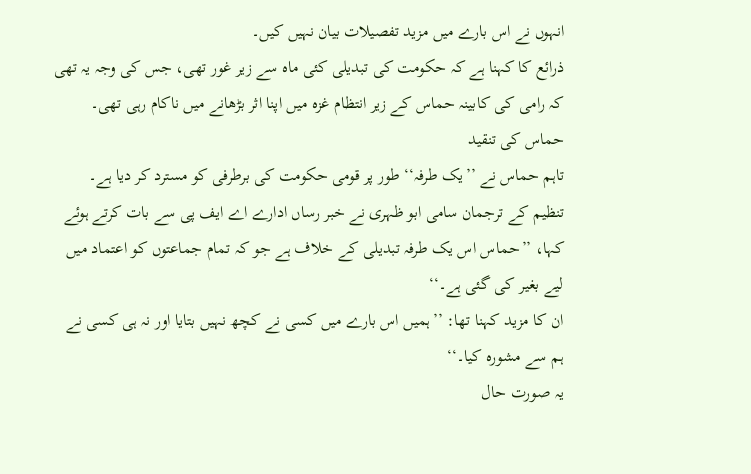انہوں نے اس بارے میں مزید تفصیلات بیان نہیں کیں۔
ذرائع کا کہنا ہے کہ حکومت کی تبدیلی کئی ماہ سے زیر غور تھی، جس کی وجہ یہ تھی کہ رامی کی کابینہ حماس کے زیر انتظام غزہ میں اپنا اثر بڑھانے میں ناکام رہی تھی۔
حماس کی تنقید
تاہم حماس نے ’’یک طرفہ‘‘ طور پر قومی حکومت کی برطرفی کو مسترد کر دیا ہے۔
تنظیم کے ترجمان سامی ابو ظہری نے خبر رساں ادارے اے ایف پی سے بات کرتے ہوئے کہا، ’’حماس اس یک طرفہ تبدیلی کے خلاف ہے جو کہ تمام جماعتوں کو اعتماد میں لیے بغیر کی گئی ہے۔‘‘
ان کا مزید کہنا تھا: ’’ہمیں اس بارے میں کسی نے کچھ نہیں بتایا اور نہ ہی کسی نے ہم سے مشورہ کیا۔‘‘
یہ صورت حال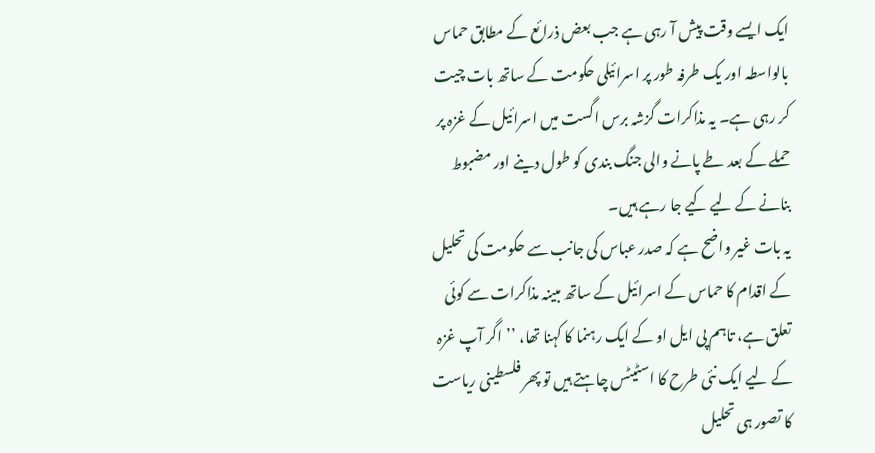ایک ایسے وقت پیش آ رہی ہے جب بعض ذرائع کے مطابق حماس بالواسطہ اور یک طرفہ طور پر اسرائیلی حکومت کے ساتھ بات چیت کر رہی ہے۔ یہ مذاکرات گزشہ برس اگست میں اسرائیل کے غزہ پر حملے کے بعد طے پانے والی جنگ بندی کو طول دینے اور مضبوط بنانے کے لیے کیے جا رہے ہیں۔
یہ بات غیر واضح ہے کہ صدر عباس کی جانب سے حکومت کی تحلیل کے اقدام کا حماس کے اسرائیل کے ساتھ مبینہ مذاکرات سے کوئی تعلق ہے، تاہم پی ایل او کے ایک رہنما کا کہنا تھا، ’’اگر آپ غزہ کے لیے ایک نئی طرح کا اسٹیٹس چاہتے ہیں تو پھر فلسطینی ریاست کا تصور ہی تحلیل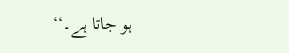ہو جاتا ہے۔‘‘